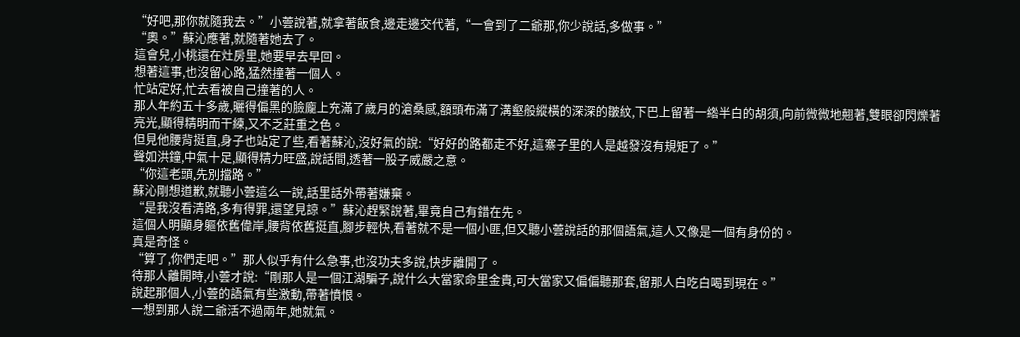“好吧,那你就隨我去。”小蕓說著,就拿著飯食,邊走邊交代著,“一會到了二爺那,你少說話,多做事。”
“奧。”蘇沁應著,就隨著她去了。
這會兒,小桃還在灶房里,她要早去早回。
想著這事,也沒留心路,猛然撞著一個人。
忙站定好,忙去看被自己撞著的人。
那人年約五十多歲,曬得偏黑的臉龐上充滿了歲月的滄桑感,額頭布滿了溝壑般縱橫的深深的皺紋,下巴上留著一綹半白的胡須,向前微微地翹著,雙眼卻閃爍著亮光,顯得精明而干練,又不乏莊重之色。
但見他腰背挺直,身子也站定了些,看著蘇沁,沒好氣的說:“好好的路都走不好,這寨子里的人是越發沒有規矩了。”
聲如洪鐘,中氣十足,顯得精力旺盛,說話間,透著一股子威嚴之意。
“你這老頭,先別擋路。”
蘇沁剛想道歉,就聽小蕓這么一說,話里話外帶著嫌棄。
“是我沒看清路,多有得罪,還望見諒。”蘇沁趕緊說著,畢竟自己有錯在先。
這個人明顯身軀依舊偉岸,腰背依舊挺直,腳步輕快,看著就不是一個小匪,但又聽小蕓說話的那個語氣,這人又像是一個有身份的。
真是奇怪。
“算了,你們走吧。”那人似乎有什么急事,也沒功夫多說,快步離開了。
待那人離開時,小蕓才說:“剛那人是一個江湖騙子,說什么大當家命里金貴,可大當家又偏偏聽那套,留那人白吃白喝到現在。”
說起那個人,小蕓的語氣有些激動,帶著憤恨。
一想到那人說二爺活不過兩年,她就氣。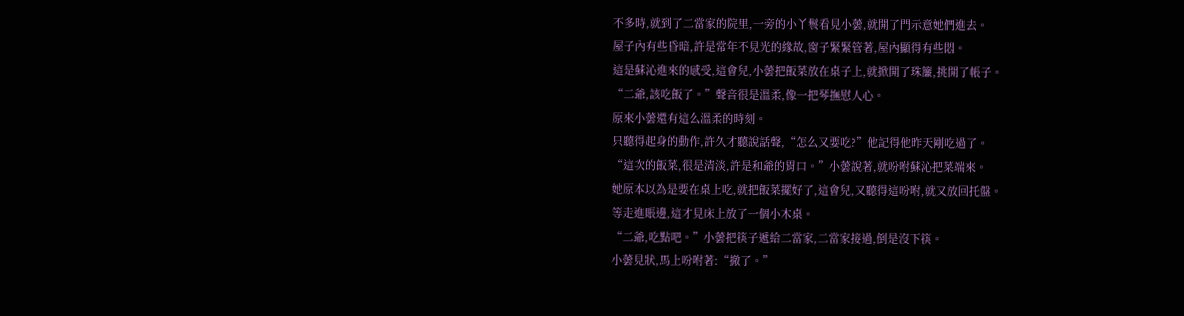不多時,就到了二當家的院里,一旁的小丫鬟看見小蕓,就開了門示意她們進去。
屋子內有些昏暗,許是常年不見光的緣故,窗子緊緊管著,屋內顯得有些悶。
這是蘇沁進來的感受,這會兒,小蕓把飯菜放在桌子上,就掀開了珠簾,挑開了帳子。
“二爺,該吃飯了。”聲音很是溫柔,像一把琴撫慰人心。
原來小蕓還有這么溫柔的時刻。
只聽得起身的動作,許久才聽說話聲,“怎么又要吃?”他記得他昨天剛吃過了。
“這次的飯菜,很是清淡,許是和爺的胃口。”小蕓說著,就吩咐蘇沁把菜端來。
她原本以為是要在桌上吃,就把飯菜擺好了,這會兒,又聽得這吩咐,就又放回托盤。
等走進賬邊,這才見床上放了一個小木桌。
“二爺,吃點吧。”小蕓把筷子遞給二當家,二當家接過,倒是沒下筷。
小蕓見狀,馬上吩咐著:“撤了。”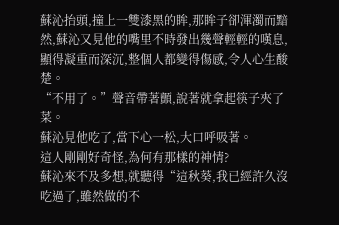蘇沁抬頭,撞上一雙漆黑的眸,那眸子卻渾濁而黯然,蘇沁又見他的嘴里不時發出幾聲輕輕的嘆息,顯得凝重而深沉,整個人都變得傷感,令人心生酸楚。
“不用了。”聲音帶著顫,說著就拿起筷子夾了菜。
蘇沁見他吃了,當下心一松,大口呼吸著。
這人剛剛好奇怪,為何有那樣的神情?
蘇沁來不及多想,就聽得“這秋葵,我已經許久沒吃過了,雖然做的不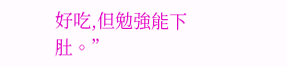好吃,但勉強能下肚。”